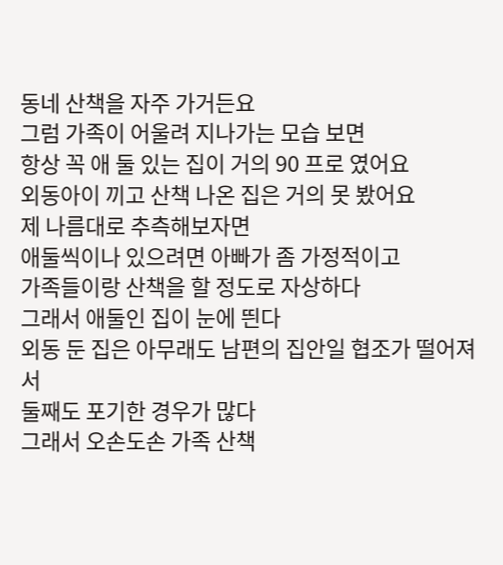동네 산책을 자주 가거든요
그럼 가족이 어울려 지나가는 모습 보면
항상 꼭 애 둘 있는 집이 거의 90 프로 였어요
외동아이 끼고 산책 나온 집은 거의 못 봤어요
제 나름대로 추측해보자면
애둘씩이나 있으려면 아빠가 좀 가정적이고
가족들이랑 산책을 할 정도로 자상하다
그래서 애둘인 집이 눈에 띈다
외동 둔 집은 아무래도 남편의 집안일 협조가 떨어져서
둘째도 포기한 경우가 많다
그래서 오손도손 가족 산책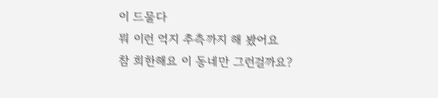이 드물다
뭐 이런 억지 추측까지 해 봤어요
참 희한해요 이 동네만 그런걸까요?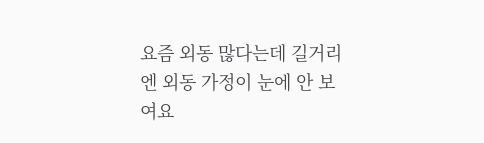요즘 외동 많다는데 길거리엔 외동 가정이 눈에 안 보여요